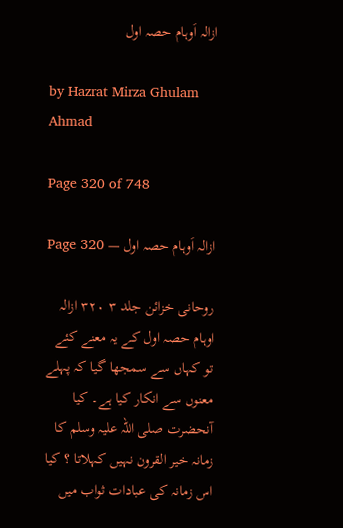ازالہ اَوہام حصہ اول

by Hazrat Mirza Ghulam Ahmad

Page 320 of 748

ازالہ اَوہام حصہ اول — Page 320

روحانی خزائن جلد ۳ ۳۲۰ ازالہ اوہام حصہ اول کے یہ معنے کئے تو کہاں سے سمجھا گیا کہ پہلے معنوں سے انکار کیا ہے۔ کیا آنحضرت صلی اللہ علیہ وسلم کا زمانہ خیر القرون نہیں کہلاتا ؟ کیا اس زمانہ کی عبادات ثواب میں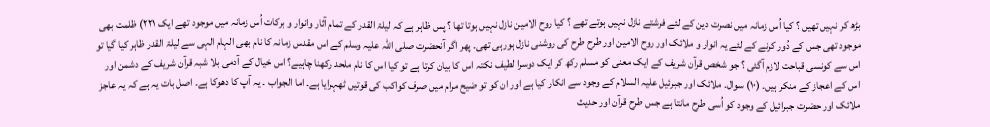بڑھ کر نہیں تھیں ؟ کیا اُس زمانہ میں نصرت دین کے لئے فرشتے نازل نہیں ہوتے تھے ؟ کیا روح الامین نازل نہیں ہوتا تھا ؟ پس ظاہر ہے کہ لیلۃ القدر کے تمام آثار وانوار و برکات اُس زمانہ میں موجود تھے ایک ۲۲۱) ظلمت بھی موجود تھی جس کے دُور کرنے کے لئے یہ انوار و ملائک اور روح الامین اور طرح طرح کی روشنی نازل ہورہی تھی۔ پھر اگر آنحضرت صلی اللہ علیہ وسلم کے اس مقدس زمانہ کا نام بھی الہام الہی سے لیلۃ القدر ظاہر کیا گیا تو اس سے کونسی قباحت لازم آگئی ؟ جو شخص قرآن شریف کے ایک معنی کو مسلم رکھ کر ایک دوسرا لطیف نکتہ اس کا بیان کرتا ہے تو کیا اس کا نام ملحد رکھنا چاہیے؟ اس خیال کے آدمی بلا شبہ قرآن شریف کے دشمن اور اس کے اعجاز کے منکر ہیں۔ (۱۰) سوال۔ ملائک اور جبرئیل علیہ السلام کے وجود سے انکار کیا ہے اور ان کو تو ضیح مرام میں صرف کواکب کی قوتیں ٹھہرایا ہے۔ اما الجواب ۔ یہ آپ کا دھوکا ہے۔ اصل بات یہ ہے کہ یہ عاجز ملائک اور حضرت جبرائیل کے وجود کو اُسی طرح مانتا ہے جس طرح قرآن اور حدیث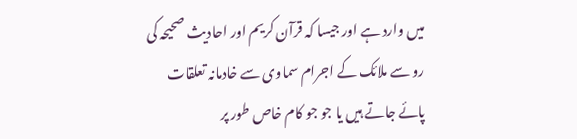میں وارد ہے اور جیسا کہ قرآن کریم اور احادیث صحیحہ کی رو سے ملائک کے اجرام سماوی سے خادمانہ تعلقات پائے جاتے ہیں یا جو جو کام خاص طور پر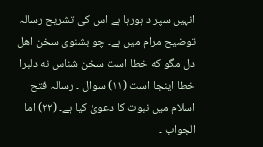انہیں سپر د ہورہا ہے اس کی تشریح رسالہ توضیح مرام میں ہے۔ چو بشنوی سخن اهل دل مگو که خطا است سخن شناس نه دلبرا خطا اینجا است (۱۱) سوال ۔ رسالہ فتح اسلام میں نبوت کا دعویٰ کیا ہے۔ (۲۲) اما الجواب ۔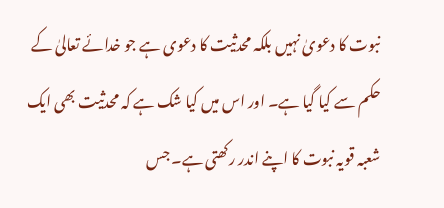نبوت کا دعویٰ نہیں بلکہ محدثیت کا دعوی ہے جو خدائے تعالیٰ کے حکم سے کیا گیا ہے۔ اور اس میں کیا شک ہے کہ محدثیت بھی ایک شعبہ قویہ نبوت کا اپنے اندر رکھتی ہے۔ جس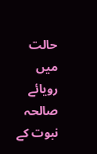حالت میں رویائے صالحہ نبوت کے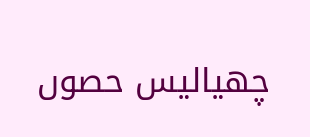چھیالیس حصوں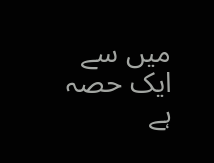میں سے ایک حصہ ہے